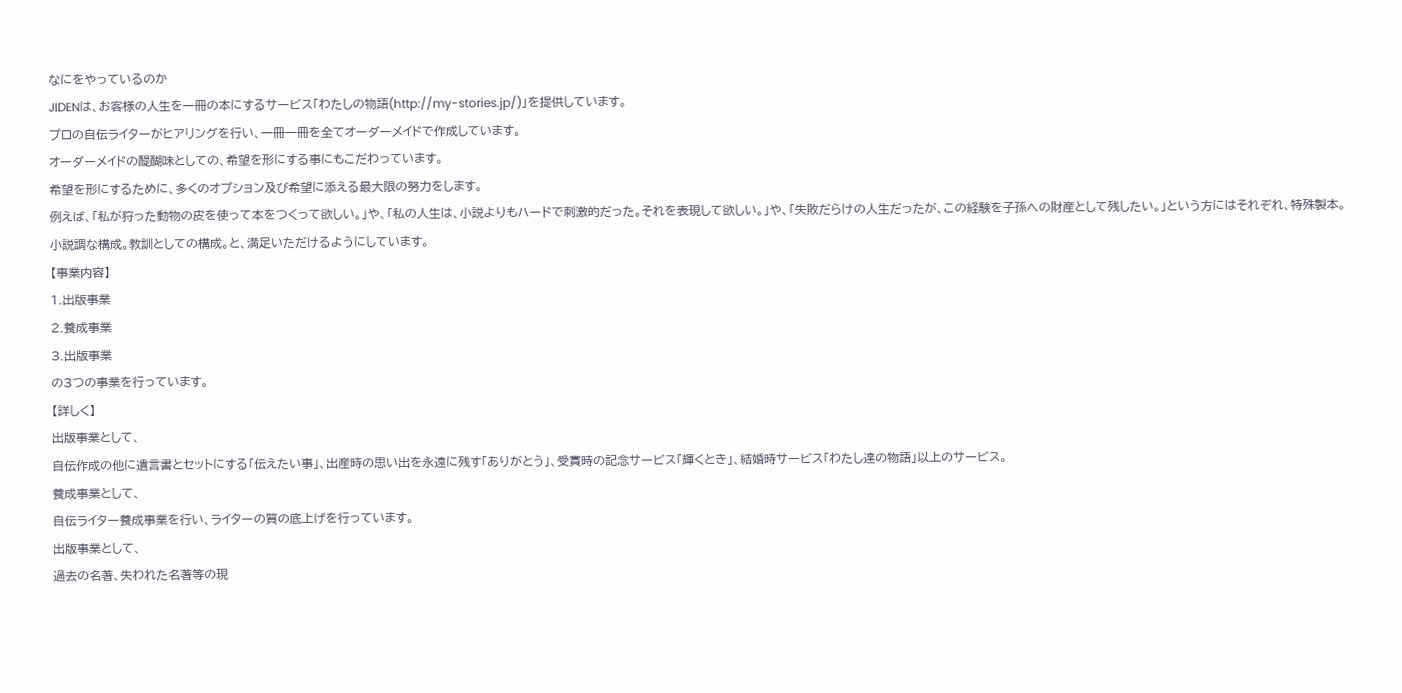なにをやっているのか
JIDENは、お客様の人生を一冊の本にするサービス「わたしの物語(http://my-stories.jp/)」を提供しています。
プロの自伝ライターがヒアリングを行い、一冊一冊を全てオーダーメイドで作成しています。
オーダーメイドの醍醐味としての、希望を形にする事にもこだわっています。
希望を形にするために、多くのオプション及び希望に添える最大限の努力をします。
例えば、「私が狩った動物の皮を使って本をつくって欲しい。」や、「私の人生は、小説よりもハードで刺激的だった。それを表現して欲しい。」や、「失敗だらけの人生だったが、この経験を子孫への財産として残したい。」という方にはそれぞれ、特殊製本。小説調な構成。教訓としての構成。と、満足いただけるようにしています。
【事業内容】
1.出版事業
2.養成事業
3.出版事業
の3つの事業を行っています。
【詳しく】
出版事業として、
自伝作成の他に遺言書とセットにする「伝えたい事」、出産時の思い出を永遠に残す「ありがとう」、受賞時の記念サービス「輝くとき」、結婚時サービス「わたし達の物語」以上のサービス。
養成事業として、
自伝ライター養成事業を行い、ライターの質の底上げを行っています。
出版事業として、
過去の名著、失われた名著等の現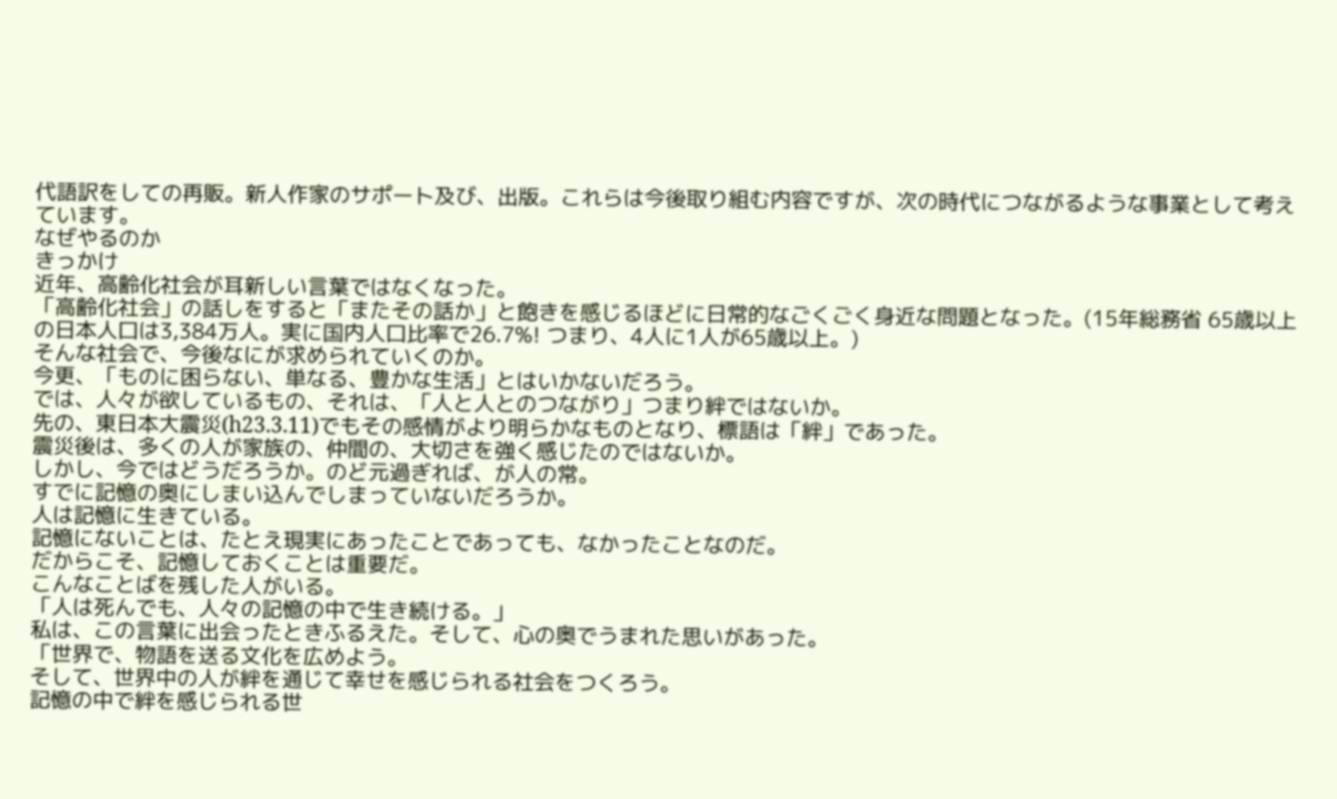代語訳をしての再販。新人作家のサポート及び、出版。これらは今後取り組む内容ですが、次の時代につながるような事業として考えています。
なぜやるのか
きっかけ
近年、高齢化社会が耳新しい言葉ではなくなった。
「高齢化社会」の話しをすると「またその話か」と飽きを感じるほどに日常的なごくごく身近な問題となった。(15年総務省 65歳以上の日本人口は3,384万人。実に国内人口比率で26.7%! つまり、4人に1人が65歳以上。)
そんな社会で、今後なにが求められていくのか。
今更、「ものに困らない、単なる、豊かな生活」とはいかないだろう。
では、人々が欲しているもの、それは、「人と人とのつながり」つまり絆ではないか。
先の、東日本大震災(h23.3.11)でもその感情がより明らかなものとなり、標語は「絆」であった。
震災後は、多くの人が家族の、仲間の、大切さを強く感じたのではないか。
しかし、今ではどうだろうか。のど元過ぎれば、が人の常。
すでに記憶の奥にしまい込んでしまっていないだろうか。
人は記憶に生きている。
記憶にないことは、たとえ現実にあったことであっても、なかったことなのだ。
だからこそ、記憶しておくことは重要だ。
こんなことばを残した人がいる。
「人は死んでも、人々の記憶の中で生き続ける。」
私は、この言葉に出会ったときふるえた。そして、心の奥でうまれた思いがあった。
「世界で、物語を送る文化を広めよう。
そして、世界中の人が絆を通じて幸せを感じられる社会をつくろう。
記憶の中で絆を感じられる世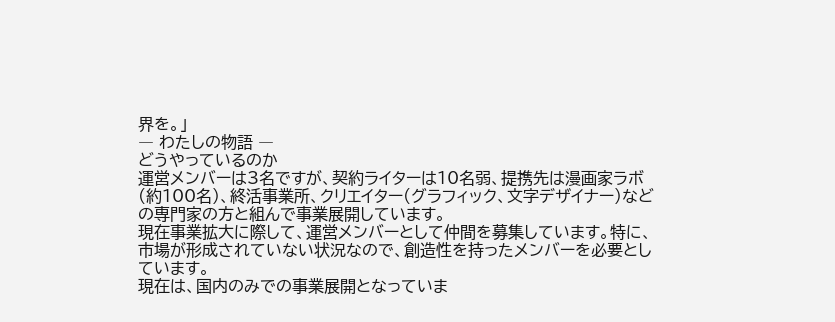界を。」
― わたしの物語 ―
どうやっているのか
運営メンバーは3名ですが、契約ライターは10名弱、提携先は漫画家ラボ(約100名)、終活事業所、クリエイター(グラフィック、文字デザイナー)などの専門家の方と組んで事業展開しています。
現在事業拡大に際して、運営メンバーとして仲間を募集しています。特に、市場が形成されていない状況なので、創造性を持ったメンバーを必要としています。
現在は、国内のみでの事業展開となっていま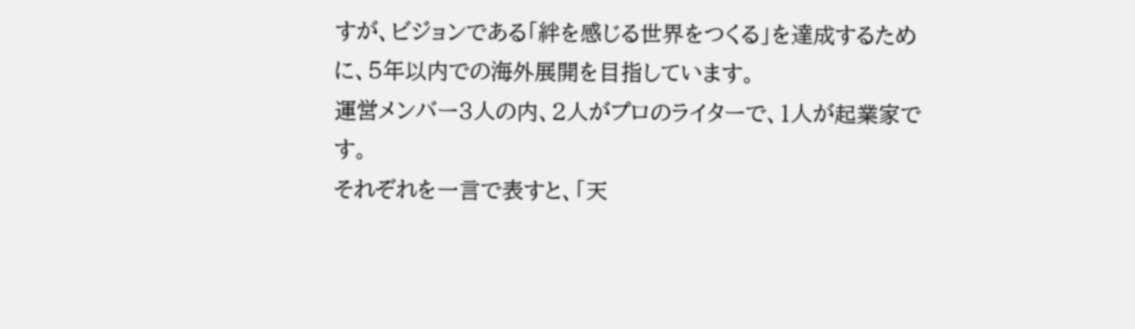すが、ビジョンである「絆を感じる世界をつくる」を達成するために、5年以内での海外展開を目指しています。
運営メンバー3人の内、2人がプロのライターで、1人が起業家です。
それぞれを一言で表すと、「天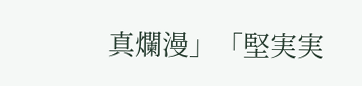真爛漫」「堅実実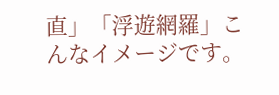直」「浮遊網羅」こんなイメージです。